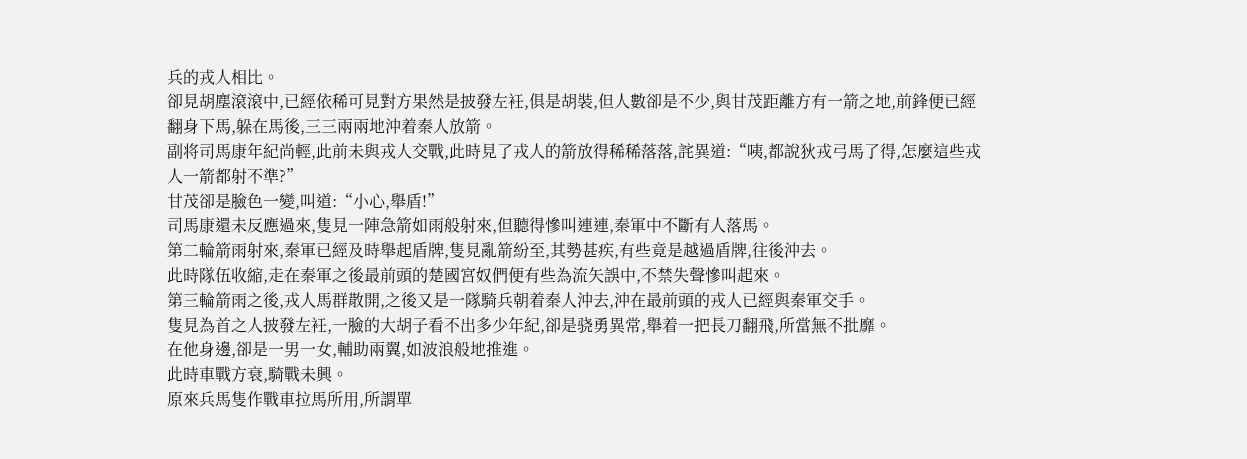兵的戎人相比。
卻見胡塵滾滾中,已經依稀可見對方果然是披發左衽,俱是胡裝,但人數卻是不少,與甘茂距離方有一箭之地,前鋒便已經翻身下馬,躲在馬後,三三兩兩地沖着秦人放箭。
副将司馬康年紀尚輕,此前未與戎人交戰,此時見了戎人的箭放得稀稀落落,詫異道:“咦,都說狄戎弓馬了得,怎麼這些戎人一箭都射不準?”
甘茂卻是臉色一變,叫道:“小心,舉盾!”
司馬康還未反應過來,隻見一陣急箭如雨般射來,但聽得慘叫連連,秦軍中不斷有人落馬。
第二輪箭雨射來,秦軍已經及時舉起盾牌,隻見亂箭紛至,其勢甚疾,有些竟是越過盾牌,往後沖去。
此時隊伍收縮,走在秦軍之後最前頭的楚國宮奴們便有些為流矢誤中,不禁失聲慘叫起來。
第三輪箭雨之後,戎人馬群散開,之後又是一隊騎兵朝着秦人沖去,沖在最前頭的戎人已經與秦軍交手。
隻見為首之人披發左衽,一臉的大胡子看不出多少年紀,卻是骁勇異常,舉着一把長刀翻飛,所當無不批靡。
在他身邊,卻是一男一女,輔助兩翼,如波浪般地推進。
此時車戰方衰,騎戰未興。
原來兵馬隻作戰車拉馬所用,所謂單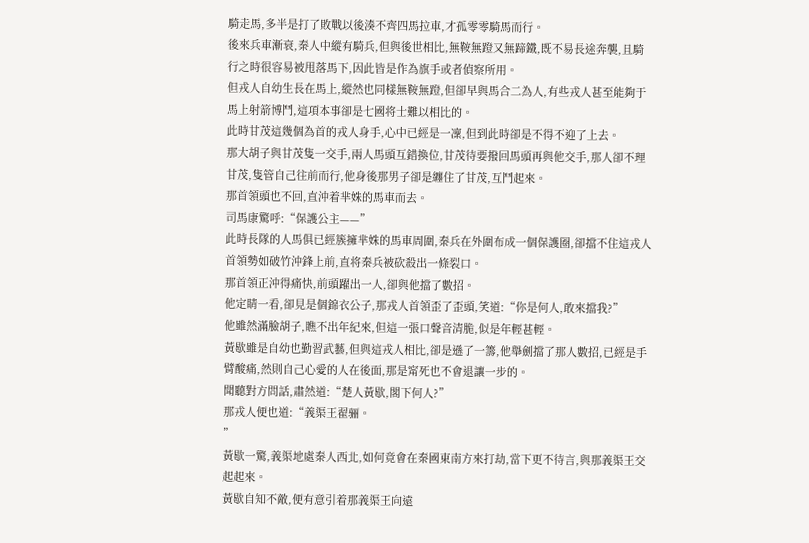騎走馬,多半是打了敗戰以後湊不齊四馬拉車,才孤零零騎馬而行。
後來兵車漸衰,秦人中縱有騎兵,但與後世相比,無鞍無蹬又無蹄鐵,既不易長途奔襲,且騎行之時很容易被甩落馬下,因此皆是作為旗手或者偵察所用。
但戎人自幼生長在馬上,縱然也同樣無鞍無蹬,但卻早與馬合二為人,有些戎人甚至能夠于馬上射箭博鬥,這項本事卻是七國将士難以相比的。
此時甘茂這幾個為首的戎人身手,心中已經是一凜,但到此時卻是不得不迎了上去。
那大胡子與甘茂隻一交手,兩人馬頭互錯換位,甘茂待要撥回馬頭再與他交手,那人卻不理甘茂,隻管自己往前而行,他身後那男子卻是纏住了甘茂,互鬥起來。
那首領頭也不回,直沖着芈姝的馬車而去。
司馬康驚呼:“保護公主——”
此時長隊的人馬俱已經簇擁芈姝的馬車周圍,秦兵在外圍布成一個保護圈,卻擋不住這戎人首領勢如破竹沖鋒上前,直将秦兵被砍殺出一條裂口。
那首領正沖得痛快,前頭躍出一人,卻與他擋了數招。
他定睛一看,卻見是個錦衣公子,那戎人首領歪了歪頭,笑道:“你是何人,敢來擋我?”
他雖然滿臉胡子,瞧不出年紀來,但這一張口聲音清脆,似是年輕甚輕。
黃歇雖是自幼也勤習武藝,但與這戎人相比,卻是遜了一籌,他舉劍擋了那人數招,已經是手臂酸痛,然則自己心愛的人在後面,那是甯死也不會退讓一步的。
聞聽對方問話,肅然道:“楚人黃歇,閣下何人?”
那戎人便也道:“義渠王翟骊。
”
黃歇一驚,義渠地處秦人西北,如何竟會在秦國東南方來打劫,當下更不待言,與那義渠王交起起來。
黃歇自知不敵,便有意引着那義渠王向遠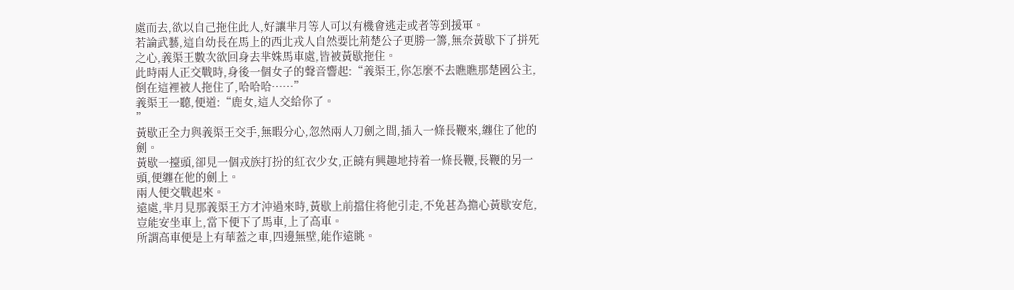處而去,欲以自己拖住此人,好讓芈月等人可以有機會逃走或者等到援軍。
若論武藝,這自幼長在馬上的西北戎人自然要比荊楚公子更勝一籌,無奈黃歇下了拼死之心,義渠王數次欲回身去芈姝馬車處,皆被黃歇拖住。
此時兩人正交戰時,身後一個女子的聲音響起:“義渠王,你怎麼不去瞧瞧那楚國公主,倒在這裡被人拖住了,哈哈哈……”
義渠王一聽,便道:“鹿女,這人交給你了。
”
黃歇正全力與義渠王交手,無暇分心,忽然兩人刀劍之間,插入一條長鞭來,纏住了他的劍。
黃歇一擡頭,卻見一個戎族打扮的紅衣少女,正饒有興趣地持着一條長鞭,長鞭的另一頭,便纏在他的劍上。
兩人便交戰起來。
遠處,芈月見那義渠王方才沖過來時,黃歇上前擋住将他引走,不免甚為擔心黃歇安危,豈能安坐車上,當下便下了馬車,上了高車。
所謂高車便是上有華蓋之車,四邊無壁,能作遠眺。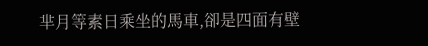芈月等素日乘坐的馬車,卻是四面有壁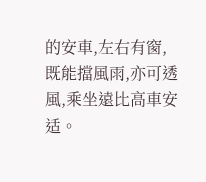的安車,左右有窗,既能擋風雨,亦可透風,乘坐遠比高車安适。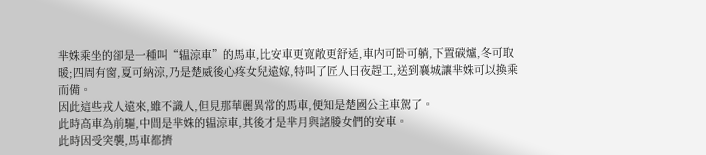芈姝乘坐的卻是一種叫“辒涼車”的馬車,比安車更寬敞更舒适,車内可卧可躺,下置碳爐,冬可取暖;四周有窗,夏可納涼,乃是楚威後心疼女兒遠嫁,特叫了匠人日夜趕工,送到襄城讓芈姝可以換乘而備。
因此這些戎人遠來,雖不識人,但見那華麗異常的馬車,便知是楚國公主車駕了。
此時高車為前驅,中間是芈姝的辒涼車,其後才是芈月與諸媵女們的安車。
此時因受突襲,馬車都擠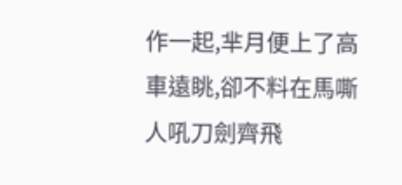作一起,芈月便上了高車遠眺,卻不料在馬嘶人吼刀劍齊飛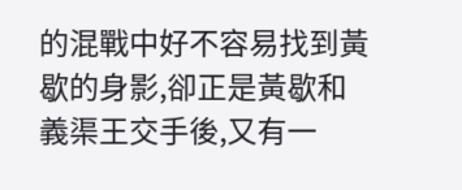的混戰中好不容易找到黃歇的身影,卻正是黃歇和義渠王交手後,又有一